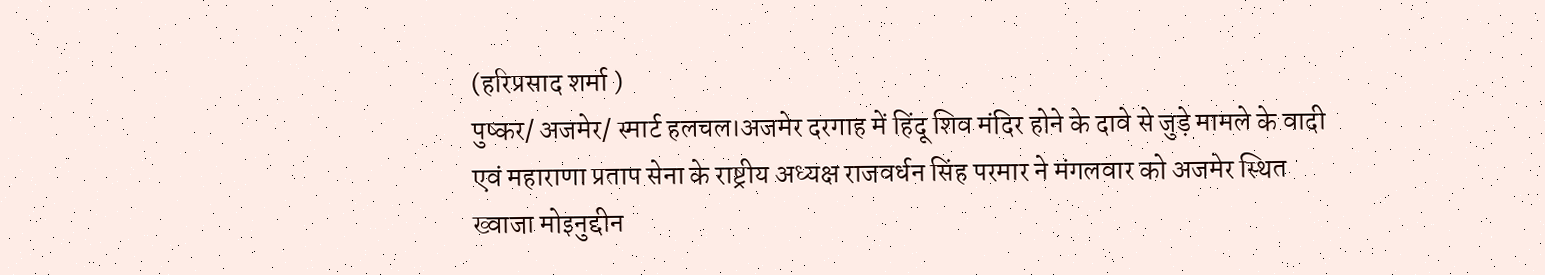(हरिप्रसाद शर्मा )
पुष्कर/ अजमेर/ स्मार्ट हलचल।अजमेर दरगाह में हिंदू शिव मंदिर होने के दावे से जुड़े मामले के वादी एवं महाराणा प्रताप सेना के राष्ट्रीय अध्यक्ष राजवर्धन सिंह परमार ने मंगलवार को अजमेर स्थित ख्वाजा मोइनुद्दीन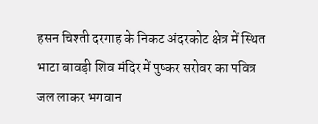हसन चिश्ती दरगाह के निकट अंदरकोट क्षेत्र में स्थित भाटा बावड़ी शिव मंदिर में पुष्कर सरोवर का पवित्र जल लाकर भगवान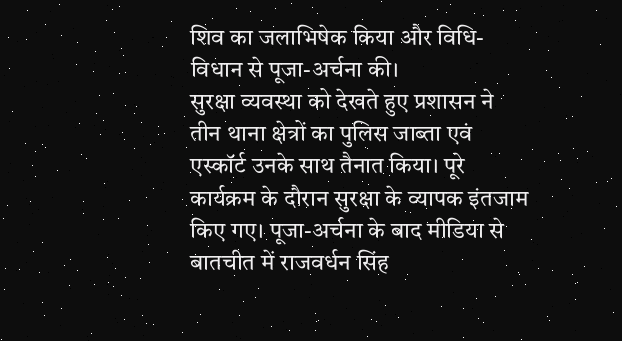शिव का जलाभिषेक किया और विधि-विधान से पूजा-अर्चना की।
सुरक्षा व्यवस्था को देखते हुए प्रशासन ने तीन थाना क्षेत्रों का पुलिस जाब्ता एवं एस्कॉर्ट उनके साथ तैनात किया। पूरे कार्यक्रम के दौरान सुरक्षा के व्यापक इंतजाम किए गए। पूजा-अर्चना के बाद मीडिया से बातचीत में राजवर्धन सिंह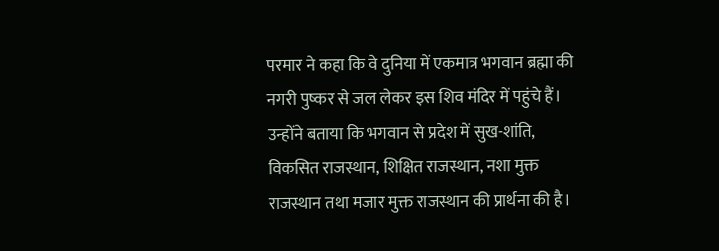परमार ने कहा कि वे दुनिया में एकमात्र भगवान ब्रह्मा की नगरी पुष्कर से जल लेकर इस शिव मंदिर में पहुंचे हैं। उन्होंने बताया कि भगवान से प्रदेश में सुख-शांति, विकसित राजस्थान, शिक्षित राजस्थान, नशा मुक्त राजस्थान तथा मजार मुक्त राजस्थान की प्रार्थना की है।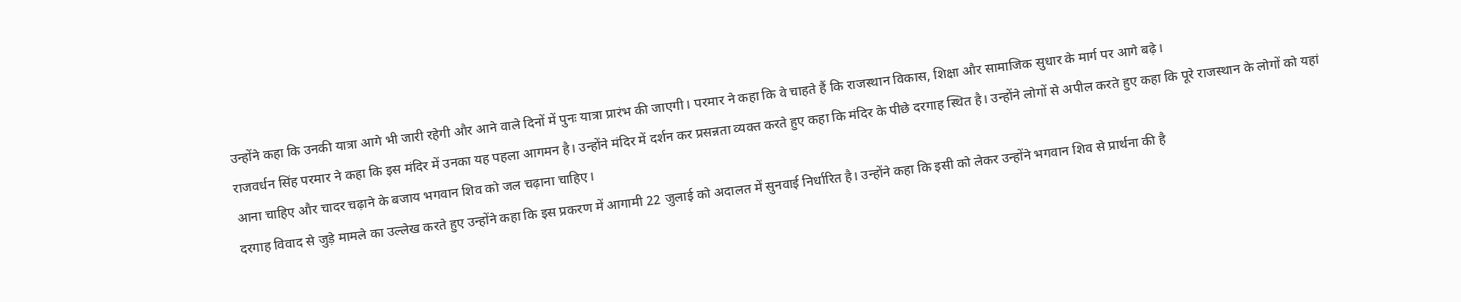उन्होंने कहा कि उनकी यात्रा आगे भी जारी रहेगी और आने वाले दिनों में पुनः यात्रा प्रारंभ की जाएगी। परमार ने कहा कि वे चाहते हैं कि राजस्थान विकास, शिक्षा और सामाजिक सुधार के मार्ग पर आगे बढ़े।
राजवर्धन सिंह परमार ने कहा कि इस मंदिर में उनका यह पहला आगमन है। उन्होंने मंदिर में दर्शन कर प्रसन्नता व्यक्त करते हुए कहा कि मंदिर के पीछे दरगाह स्थित है। उन्होंने लोगों से अपील करते हुए कहा कि पूरे राजस्थान के लोगों को यहां आना चाहिए और चादर चढ़ाने के बजाय भगवान शिव को जल चढ़ाना चाहिए।
दरगाह विवाद से जुड़े मामले का उल्लेख करते हुए उन्होंने कहा कि इस प्रकरण में आगामी 22 जुलाई को अदालत में सुनवाई निर्धारित है। उन्होंने कहा कि इसी को लेकर उन्होंने भगवान शिव से प्रार्थना की है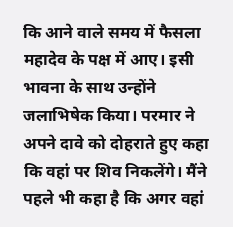कि आने वाले समय में फैसला महादेव के पक्ष में आए। इसी भावना के साथ उन्होंने जलाभिषेक किया। परमार ने अपने दावे को दोहराते हुए कहा कि वहां पर शिव निकलेंगे। मैंने पहले भी कहा है कि अगर वहां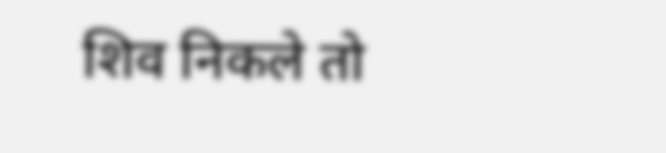शिव निकले तो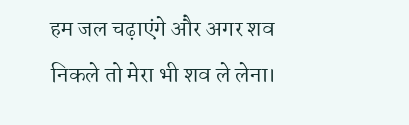हम जल चढ़ाएंगे और अगर शव निकले तो मेरा भी शव ले लेना।